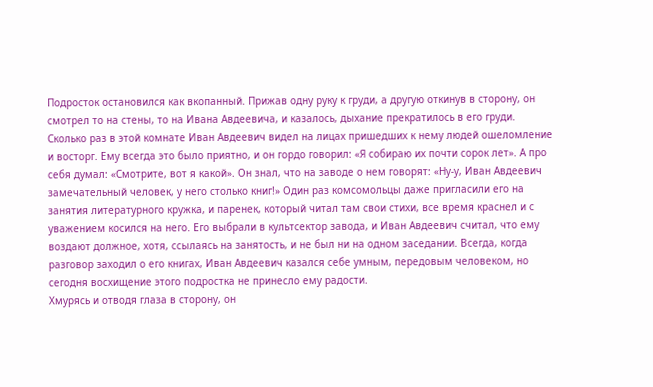Подросток остановился как вкопанный. Прижав одну руку к груди, а другую откинув в сторону, он смотрел то на стены, то на Ивана Авдеевича, и казалось, дыхание прекратилось в его груди.
Сколько раз в этой комнате Иван Авдеевич видел на лицах пришедших к нему людей ошеломление и восторг. Ему всегда это было приятно, и он гордо говорил: «Я собираю их почти сорок лет». А про себя думал: «Смотрите, вот я какой». Он знал, что на заводе о нем говорят: «Ну-у, Иван Авдеевич замечательный человек, у него столько книг!» Один раз комсомольцы даже пригласили его на занятия литературного кружка, и паренек, который читал там свои стихи, все время краснел и с уважением косился на него. Его выбрали в культсектор завода, и Иван Авдеевич считал, что ему воздают должное, хотя, ссылаясь на занятость, и не был ни на одном заседании. Всегда, когда разговор заходил о его книгах, Иван Авдеевич казался себе умным, передовым человеком, но сегодня восхищение этого подростка не принесло ему радости.
Хмурясь и отводя глаза в сторону, он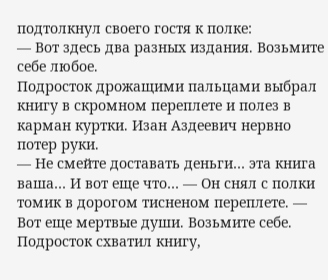подтолкнул своего гостя к полке:
— Вот здесь два разных издания. Возьмите себе любое.
Подросток дрожащими пальцами выбрал книгу в скромном переплете и полез в карман куртки. Изан Аздеевич нервно потер руки.
— Не смейте доставать деньги… эта книга ваша… И вот еще что… — Он снял с полки томик в дорогом тисненом переплете. — Вот еще мертвые души. Возьмите себе.
Подросток схватил книгу,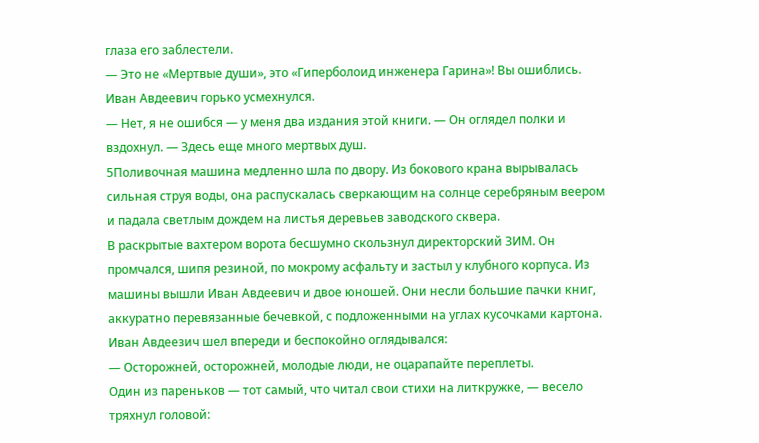глаза его заблестели.
— Это не «Мертвые души», это «Гиперболоид инженера Гарина»! Вы ошиблись.
Иван Авдеевич горько усмехнулся.
— Нет, я не ошибся — у меня два издания этой книги. — Он оглядел полки и вздохнул. — Здесь еще много мертвых душ.
5Поливочная машина медленно шла по двору. Из бокового крана вырывалась сильная струя воды, она распускалась сверкающим на солнце серебряным веером и падала светлым дождем на листья деревьев заводского сквера.
В раскрытые вахтером ворота бесшумно скользнул директорский ЗИМ. Он промчался, шипя резиной, по мокрому асфальту и застыл у клубного корпуса. Из машины вышли Иван Авдеевич и двое юношей. Они несли большие пачки книг, аккуратно перевязанные бечевкой, с подложенными на углах кусочками картона.
Иван Авдеезич шел впереди и беспокойно оглядывался:
— Осторожней, осторожней, молодые люди, не оцарапайте переплеты.
Один из пареньков — тот самый, что читал свои стихи на литкружке, — весело тряхнул головой: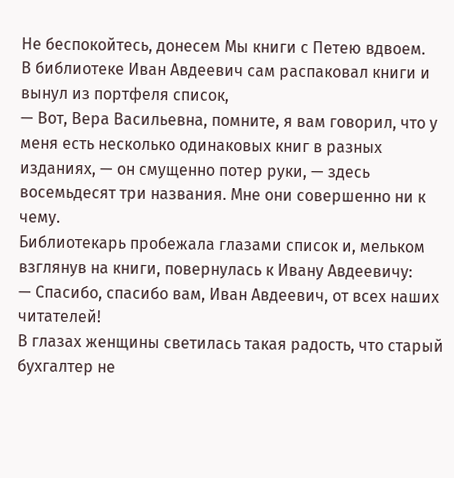Не беспокойтесь, донесем Мы книги с Петею вдвоем.
В библиотеке Иван Авдеевич сам распаковал книги и вынул из портфеля список,
— Вот, Вера Васильевна, помните, я вам говорил, что у меня есть несколько одинаковых книг в разных изданиях, — он смущенно потер руки, — здесь восемьдесят три названия. Мне они совершенно ни к чему.
Библиотекарь пробежала глазами список и, мельком взглянув на книги, повернулась к Ивану Авдеевичу:
— Спасибо, спасибо вам, Иван Авдеевич, от всех наших читателей!
В глазах женщины светилась такая радость, что старый бухгалтер не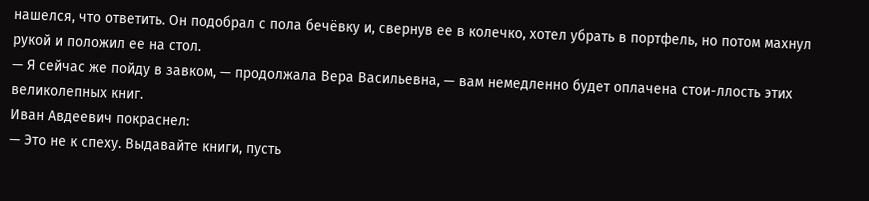нашелся, что ответить. Он подобрал с пола бечёвку и, свернув ее в колечко, хотел убрать в портфель, но потом махнул рукой и положил ее на стол.
— Я сейчас же пойду в завком, — продолжала Вера Васильевна, — вам немедленно будет оплачена стои-ллость этих великолепных книг.
Иван Авдеевич покраснел:
— Это не к спеху. Выдавайте книги, пусть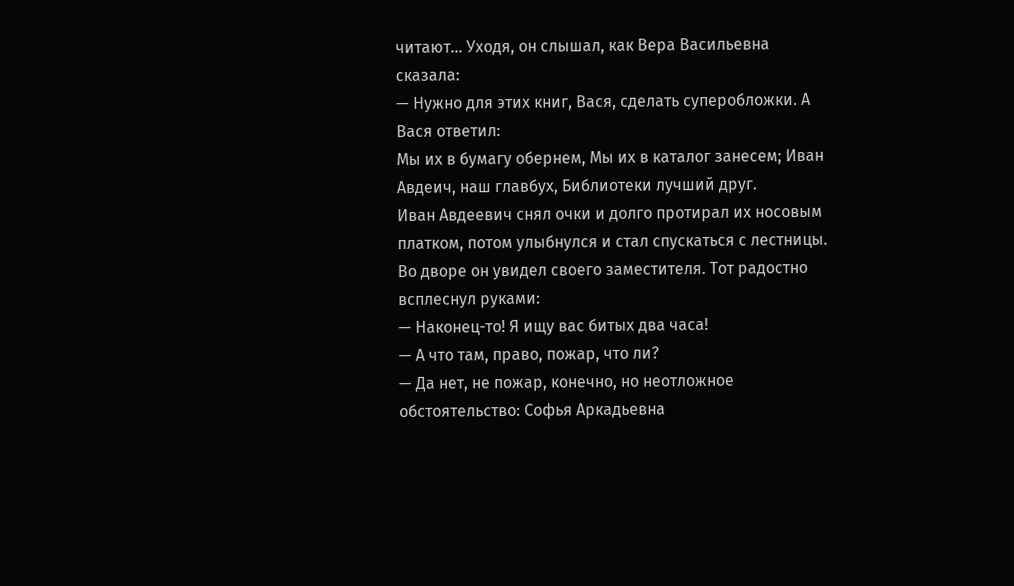читают… Уходя, он слышал, как Вера Васильевна сказала:
— Нужно для этих книг, Вася, сделать суперобложки. А Вася ответил:
Мы их в бумагу обернем, Мы их в каталог занесем; Иван Авдеич, наш главбух, Библиотеки лучший друг.
Иван Авдеевич снял очки и долго протирал их носовым платком, потом улыбнулся и стал спускаться с лестницы.
Во дворе он увидел своего заместителя. Тот радостно всплеснул руками:
— Наконец-то! Я ищу вас битых два часа!
— А что там, право, пожар, что ли?
— Да нет, не пожар, конечно, но неотложное обстоятельство: Софья Аркадьевна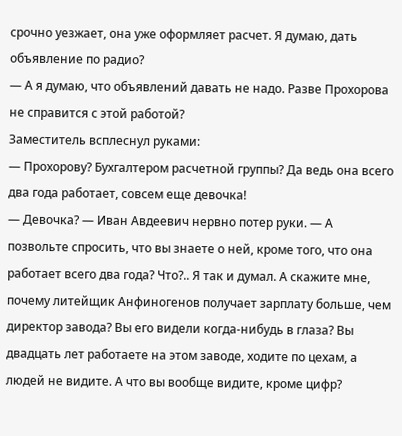срочно уезжает, она уже оформляет расчет. Я думаю, дать объявление по радио?
— А я думаю, что объявлений давать не надо. Разве Прохорова не справится с этой работой?
Заместитель всплеснул руками:
— Прохорову? Бухгалтером расчетной группы? Да ведь она всего два года работает, совсем еще девочка!
— Девочка? — Иван Авдеевич нервно потер руки. — А позвольте спросить, что вы знаете о ней, кроме того, что она работает всего два года? Что?.. Я так и думал. А скажите мне, почему литейщик Анфиногенов получает зарплату больше, чем директор завода? Вы его видели когда-нибудь в глаза? Вы двадцать лет работаете на этом заводе, ходите по цехам, а людей не видите. А что вы вообще видите, кроме цифр?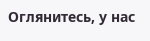Оглянитесь, у нас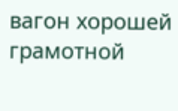вагон хорошей грамотной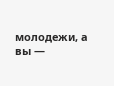молодежи, а вы —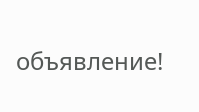объявление!